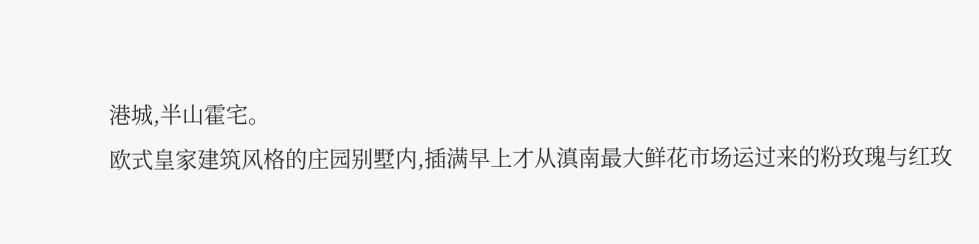港城,半山霍宅。
欧式皇家建筑风格的庄园别墅内,插满早上才从滇南最大鲜花市场运过来的粉玫瑰与红玫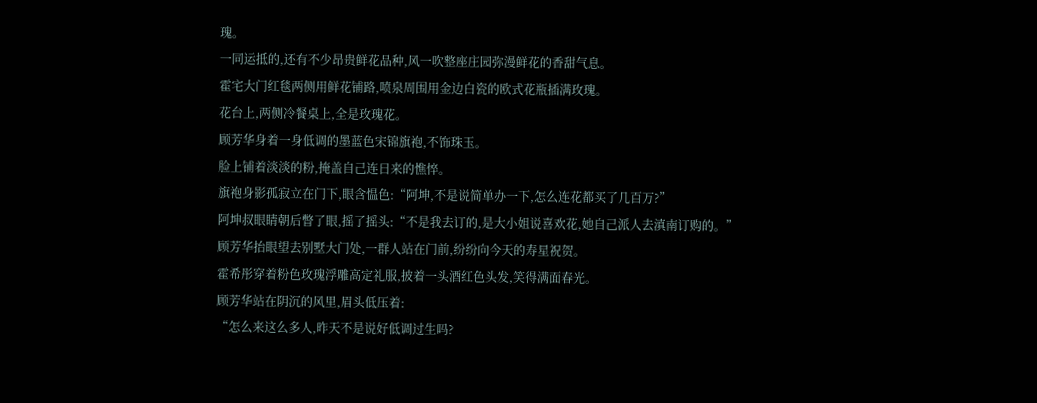瑰。
一同运抵的,还有不少昂贵鲜花品种,风一吹整座庄园弥漫鲜花的香甜气息。
霍宅大门红毯两侧用鲜花铺路,喷泉周围用金边白瓷的欧式花瓶插满玫瑰。
花台上,两侧冷餐桌上,全是玫瑰花。
顾芳华身着一身低调的墨蓝色宋锦旗袍,不饰珠玉。
脸上铺着淡淡的粉,掩盖自己连日来的憔悴。
旗袍身影孤寂立在门下,眼含愠色:“阿坤,不是说简单办一下,怎么连花都买了几百万?”
阿坤叔眼睛朝后瞥了眼,摇了摇头:“不是我去订的,是大小姐说喜欢花,她自己派人去滇南订购的。”
顾芳华抬眼望去别墅大门处,一群人站在门前,纷纷向今天的寿星祝贺。
霍希彤穿着粉色玫瑰浮雕高定礼服,披着一头酒红色头发,笑得满面春光。
顾芳华站在阴沉的风里,眉头低压着:
“怎么来这么多人,昨天不是说好低调过生吗?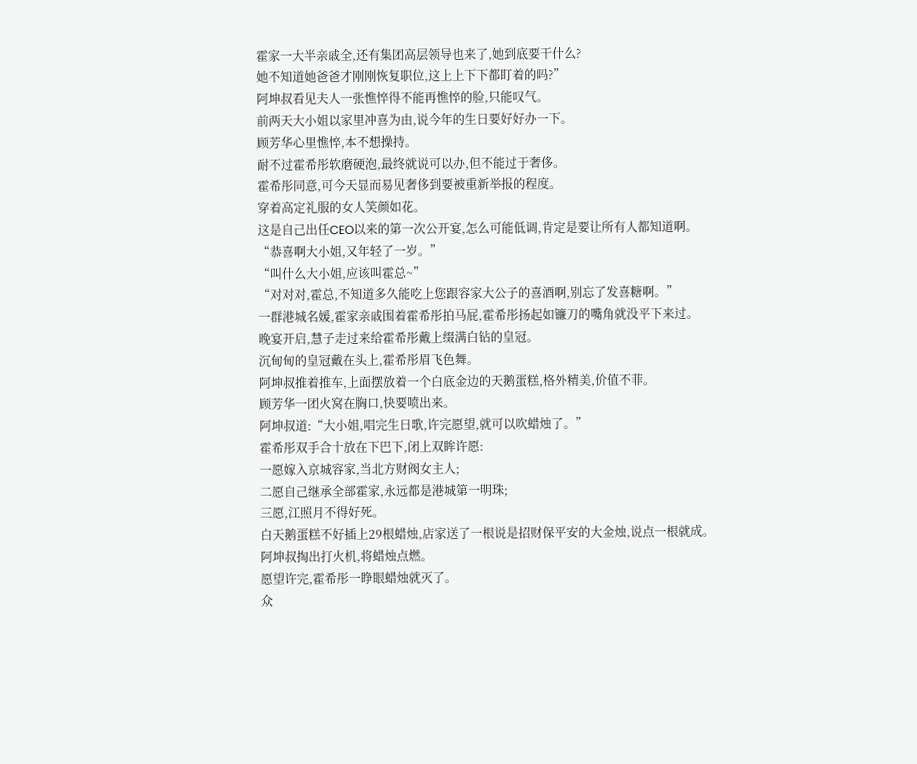霍家一大半亲戚全,还有集团高层领导也来了,她到底要干什么?
她不知道她爸爸才刚刚恢复职位,这上上下下都盯着的吗?”
阿坤叔看见夫人一张憔悴得不能再憔悴的脸,只能叹气。
前两天大小姐以家里冲喜为由,说今年的生日要好好办一下。
顾芳华心里憔悴,本不想操持。
耐不过霍希彤软磨硬泡,最终就说可以办,但不能过于奢侈。
霍希彤同意,可今天显而易见奢侈到要被重新举报的程度。
穿着高定礼服的女人笑颜如花。
这是自己出任CEO以来的第一次公开宴,怎么可能低调,肯定是要让所有人都知道啊。
“恭喜啊大小姐,又年轻了一岁。”
“叫什么大小姐,应该叫霍总~”
“对对对,霍总,不知道多久能吃上您跟容家大公子的喜酒啊,别忘了发喜糖啊。”
一群港城名媛,霍家亲戚围着霍希彤拍马屁,霍希彤扬起如镰刀的嘴角就没平下来过。
晚宴开启,慧子走过来给霍希彤戴上缀满白钻的皇冠。
沉甸甸的皇冠戴在头上,霍希彤眉飞色舞。
阿坤叔推着推车,上面摆放着一个白底金边的天鹅蛋糕,格外精美,价值不菲。
顾芳华一团火窝在胸口,快要喷出来。
阿坤叔道:“大小姐,唱完生日歌,许完愿望,就可以吹蜡烛了。”
霍希彤双手合十放在下巴下,闭上双眸许愿:
一愿嫁入京城容家,当北方财阀女主人;
二愿自己继承全部霍家,永远都是港城第一明珠;
三愿,江照月不得好死。
白天鹅蛋糕不好插上29根蜡烛,店家送了一根说是招财保平安的大金烛,说点一根就成。
阿坤叔掏出打火机,将蜡烛点燃。
愿望许完,霍希彤一睁眼蜡烛就灭了。
众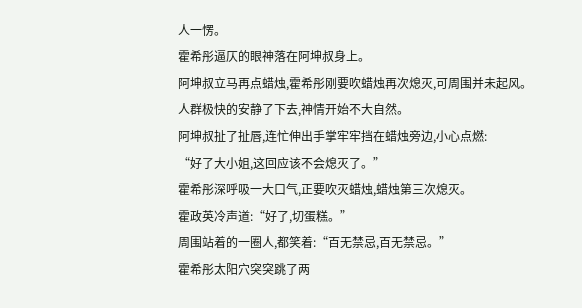人一愣。
霍希彤逼仄的眼神落在阿坤叔身上。
阿坤叔立马再点蜡烛,霍希彤刚要吹蜡烛再次熄灭,可周围并未起风。
人群极快的安静了下去,神情开始不大自然。
阿坤叔扯了扯唇,连忙伸出手掌牢牢挡在蜡烛旁边,小心点燃:
“好了大小姐,这回应该不会熄灭了。”
霍希彤深呼吸一大口气,正要吹灭蜡烛,蜡烛第三次熄灭。
霍政英冷声道:“好了,切蛋糕。”
周围站着的一圈人,都笑着:“百无禁忌,百无禁忌。”
霍希彤太阳穴突突跳了两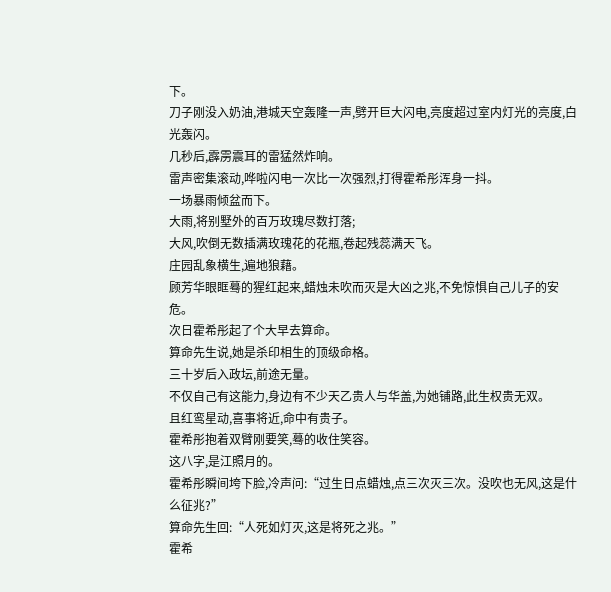下。
刀子刚没入奶油,港城天空轰隆一声,劈开巨大闪电,亮度超过室内灯光的亮度,白光轰闪。
几秒后,霹雳震耳的雷猛然炸响。
雷声密集滚动,哗啦闪电一次比一次强烈,打得霍希彤浑身一抖。
一场暴雨倾盆而下。
大雨,将别墅外的百万玫瑰尽数打落;
大风,吹倒无数插满玫瑰花的花瓶,卷起残蕊满天飞。
庄园乱象横生,遍地狼藉。
顾芳华眼眶蓦的猩红起来,蜡烛未吹而灭是大凶之兆,不免惊惧自己儿子的安危。
次日霍希彤起了个大早去算命。
算命先生说,她是杀印相生的顶级命格。
三十岁后入政坛,前途无量。
不仅自己有这能力,身边有不少天乙贵人与华盖,为她铺路,此生权贵无双。
且红鸾星动,喜事将近,命中有贵子。
霍希彤抱着双臂刚要笑,蓦的收住笑容。
这八字,是江照月的。
霍希彤瞬间垮下脸,冷声问:“过生日点蜡烛,点三次灭三次。没吹也无风,这是什么征兆?”
算命先生回:“人死如灯灭,这是将死之兆。”
霍希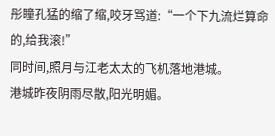彤瞳孔猛的缩了缩,咬牙骂道:“一个下九流烂算命的,给我滚!”
同时间,照月与江老太太的飞机落地港城。
港城昨夜阴雨尽散,阳光明媚。